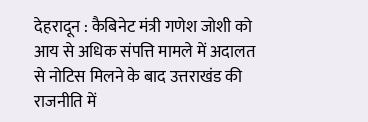देहरादून : कैबिनेट मंत्री गणेश जोशी को आय से अधिक संपत्ति मामले में अदालत से नोटिस मिलने के बाद उत्तराखंड की राजनीति में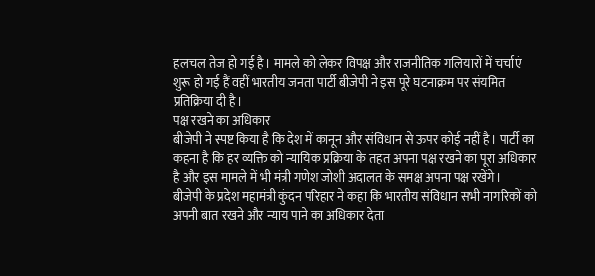हलचल तेज हो गई है। मामले को लेकर विपक्ष और राजनीतिक गलियारों में चर्चाएं शुरू हो गई हैं वहीं भारतीय जनता पार्टी बीजेपी ने इस पूरे घटनाक्रम पर संयमित प्रतिक्रिया दी है।
पक्ष रखने का अधिकार
बीजेपी ने स्पष्ट किया है कि देश में कानून और संविधान से ऊपर कोई नहीं है। पार्टी का कहना है कि हर व्यक्ति को न्यायिक प्रक्रिया के तहत अपना पक्ष रखने का पूरा अधिकार है और इस मामले में भी मंत्री गणेश जोशी अदालत के समक्ष अपना पक्ष रखेंगे।
बीजेपी के प्रदेश महामंत्री कुंदन परिहार ने कहा कि भारतीय संविधान सभी नागरिकों को अपनी बात रखने और न्याय पाने का अधिकार देता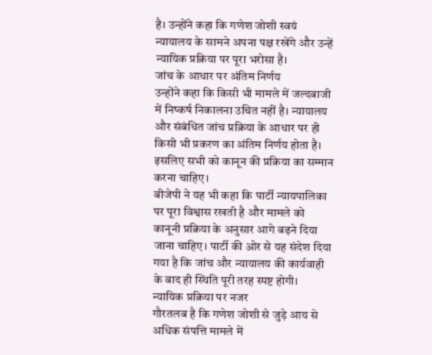है। उन्होंने कहा कि गणेश जोशी स्वयं न्यायालय के सामने अपना पक्ष रखेंगे और उन्हें न्यायिक प्रक्रिया पर पूरा भरोसा है।
जांच के आधार पर अंतिम निर्णय
उन्होंने कहा कि किसी भी मामले में जल्दबाजी में निष्कर्ष निकालना उचित नहीं है। न्यायालय और संबंधित जांच प्रक्रिया के आधार पर ही किसी भी प्रकरण का अंतिम निर्णय होता है। इसलिए सभी को कानून की प्रक्रिया का सम्मान करना चाहिए।
बीजेपी ने यह भी कहा कि पार्टी न्यायपालिका पर पूरा विश्वास रखती है और मामले को कानूनी प्रक्रिया के अनुसार आगे बढ़ने दिया जाना चाहिए। पार्टी की ओर से यह संदेश दिया गया है कि जांच और न्यायालय की कार्यवाही के बाद ही स्थिति पूरी तरह स्पष्ट होगी।
न्यायिक प्रक्रिया पर नजर
गौरतलब है कि गणेश जोशी से जुड़े आय से अधिक संपत्ति मामले में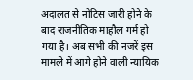अदालत से नोटिस जारी होने के बाद राजनीतिक माहौल गर्म हो गया है। अब सभी की नजरें इस मामले में आगे होने वाली न्यायिक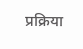प्रक्रिया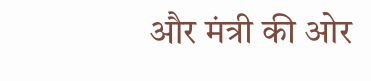और मंत्री की ओर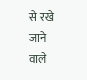से रखे जाने वाले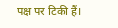पक्ष पर टिकी हैं।